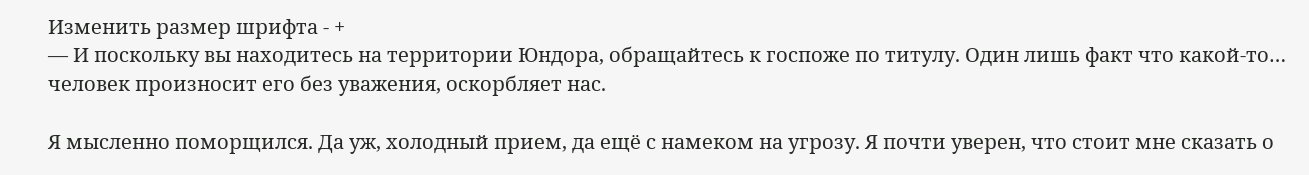Изменить размер шрифта - +
— И поскольку вы находитесь на территории Юндора, обращайтесь к госпоже по титулу. Один лишь факт что какой-то… человек произносит его без уважения, оскорбляет нас.

Я мысленно поморщился. Да уж, холодный прием, да ещё с намеком на угрозу. Я почти уверен, что стоит мне сказать о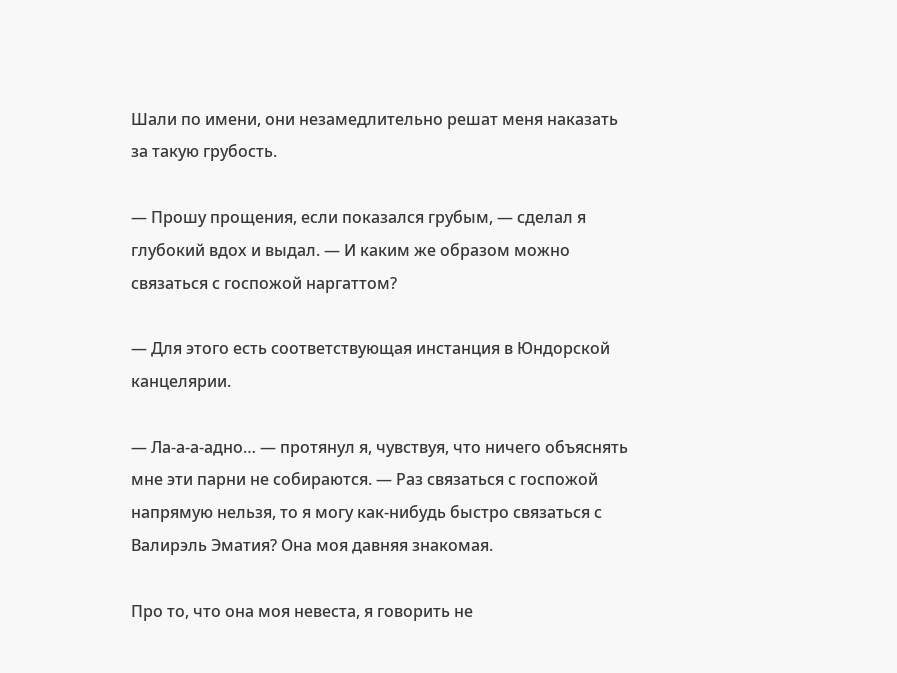Шали по имени, они незамедлительно решат меня наказать за такую грубость.

— Прошу прощения, если показался грубым, — сделал я глубокий вдох и выдал. — И каким же образом можно связаться с госпожой наргаттом?

— Для этого есть соответствующая инстанция в Юндорской канцелярии.

— Ла-а-а-адно… — протянул я, чувствуя, что ничего объяснять мне эти парни не собираются. — Раз связаться с госпожой напрямую нельзя, то я могу как-нибудь быстро связаться с Валирэль Эматия? Она моя давняя знакомая.

Про то, что она моя невеста, я говорить не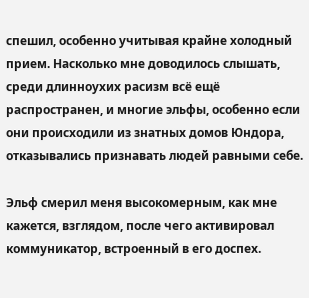спешил, особенно учитывая крайне холодный прием. Насколько мне доводилось слышать, среди длинноухих расизм всё ещё распространен, и многие эльфы, особенно если они происходили из знатных домов Юндора, отказывались признавать людей равными себе.

Эльф смерил меня высокомерным, как мне кажется, взглядом, после чего активировал коммуникатор, встроенный в его доспех.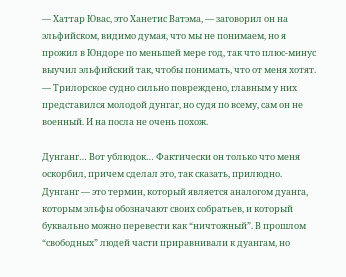— Хаттар Ювас, это Ханетис Ватэма, — заговорил он на эльфийском, видимо думая, что мы не понимаем, но я прожил в Юндоре по меньшей мере год, так что плюс-минус выучил эльфийский так, чтобы понимать, что от меня хотят. — Трилорское судно сильно повреждено, главным у них представился молодой дунгаг, но судя по всему, сам он не военный. И на посла не очень похож.

Дунганг… Вот ублюдок… Фактически он только что меня оскорбил, причем сделал это, так сказать, прилюдно. Дунганг — это термин, который является аналогом дуанга, которым эльфы обозначают своих собратьев, и который буквально можно перевести как “ничтожный”. В прошлом “свободных” людей части приравнивали к дуангам, но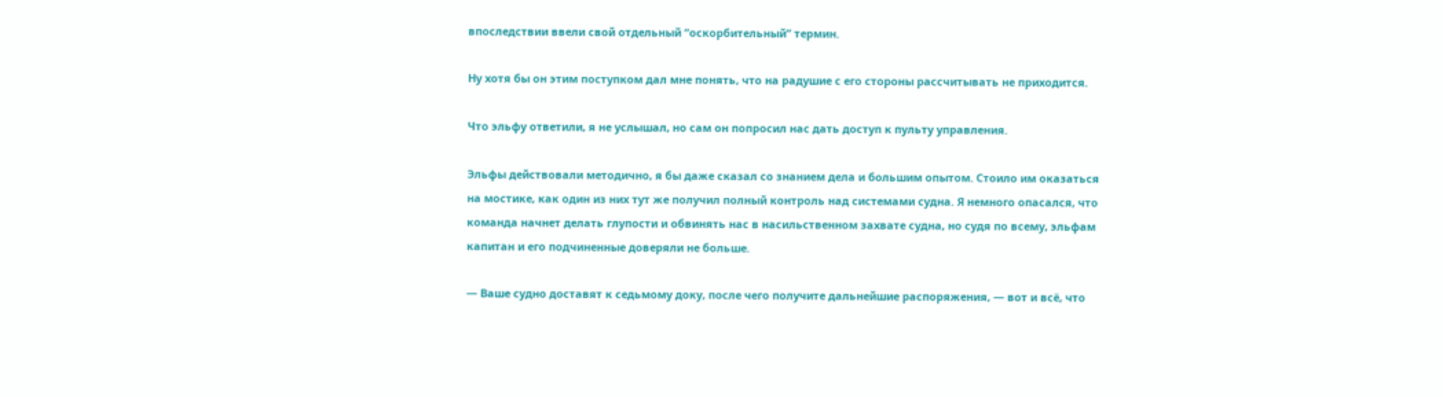впоследствии ввели свой отдельный “оскорбительный” термин.

Ну хотя бы он этим поступком дал мне понять, что на радушие с его стороны рассчитывать не приходится.

Что эльфу ответили, я не услышал, но сам он попросил нас дать доступ к пульту управления.

Эльфы действовали методично, я бы даже сказал со знанием дела и большим опытом. Стоило им оказаться на мостике, как один из них тут же получил полный контроль над системами судна. Я немного опасался, что команда начнет делать глупости и обвинять нас в насильственном захвате судна, но судя по всему, эльфам капитан и его подчиненные доверяли не больше.

— Ваше судно доставят к седьмому доку, после чего получите дальнейшие распоряжения, — вот и всё, что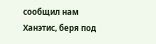сообщил нам Ханэтис, беря под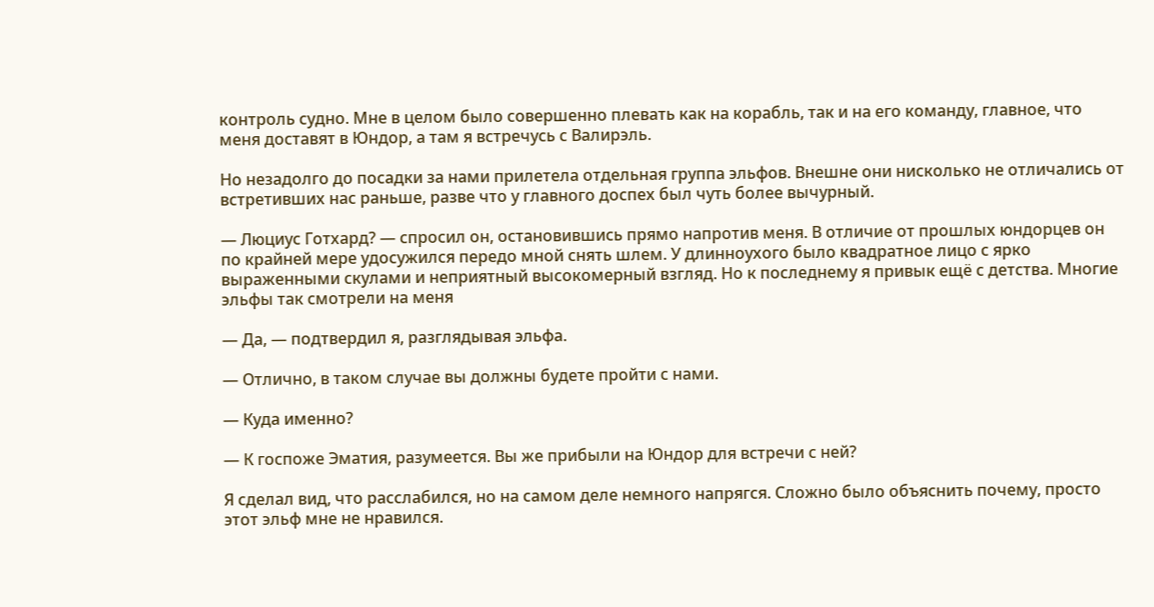контроль судно. Мне в целом было совершенно плевать как на корабль, так и на его команду, главное, что меня доставят в Юндор, а там я встречусь с Валирэль.

Но незадолго до посадки за нами прилетела отдельная группа эльфов. Внешне они нисколько не отличались от встретивших нас раньше, разве что у главного доспех был чуть более вычурный.

— Люциус Готхард? — спросил он, остановившись прямо напротив меня. В отличие от прошлых юндорцев он по крайней мере удосужился передо мной снять шлем. У длинноухого было квадратное лицо с ярко выраженными скулами и неприятный высокомерный взгляд. Но к последнему я привык ещё с детства. Многие эльфы так смотрели на меня

— Да, — подтвердил я, разглядывая эльфа.

— Отлично, в таком случае вы должны будете пройти с нами.

— Куда именно?

— К госпоже Эматия, разумеется. Вы же прибыли на Юндор для встречи с ней?

Я сделал вид, что расслабился, но на самом деле немного напрягся. Сложно было объяснить почему, просто этот эльф мне не нравился.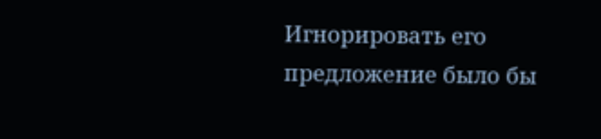Игнорировать его предложение было бы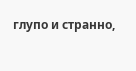глупо и странно,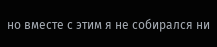но вместе с этим я не собирался ни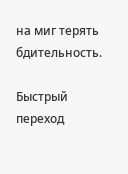на миг терять бдительность.

Быстрый переход